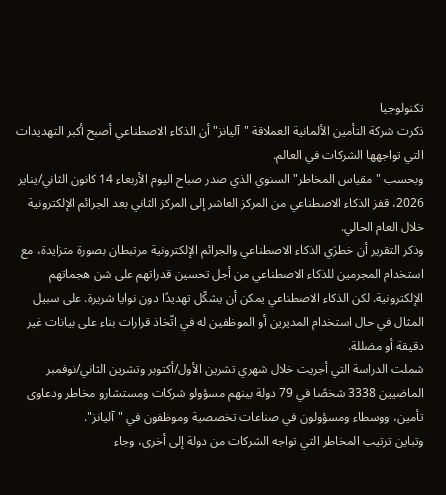تكنولوجيا
ذكرت شركة التأمين الألمانية العملاقة "آليانز" أن الذكاء الاصطناعي أصبح أكبر التهديدات التي تواجهها الشركات في العالم.
وبحسب "مقياس المخاطر" السنوي الذي صدر صباح اليوم الأربعاء 14 كانون الثاني/يناير 2026، قفز الذكاء الاصطناعي من المركز العاشر إلى المركز الثاني بعد الجرائم الإلكترونية خلال العام الحالي.
وذكر التقرير أن خطرَي الذكاء الاصطناعي والجرائم الإلكترونية مرتبطان بصورة متزايدة، مع استخدام المجرمين للذكاء الاصطناعي من أجل تحسين قدراتهم على شن هجماتهم الإلكترونية. لكن الذكاء الاصطناعي يمكن أن يشكّل تهديدًا دون نوايا شريرة. على سبيل المثال في حال استخدام المديرين أو الموظفين له في اتّخاذ قرارات بناء على بيانات غير دقيقة أو مضللة.
شملت الدراسة التي أجريت خلال شهري تشرين الأول/أكتوبر وتشرين الثاني/نوفمبر الماضيين 3338 شخصًا في 79 دولة بينهم مسؤولو شركات ومستشارو مخاطر ودعاوى تأمين، ووسطاء ومسؤولون في صناعات تخصصية وموظفون في "آليانز".
وتباين ترتيب المخاطر التي تواجه الشركات من دولة إلى أخرى، وجاء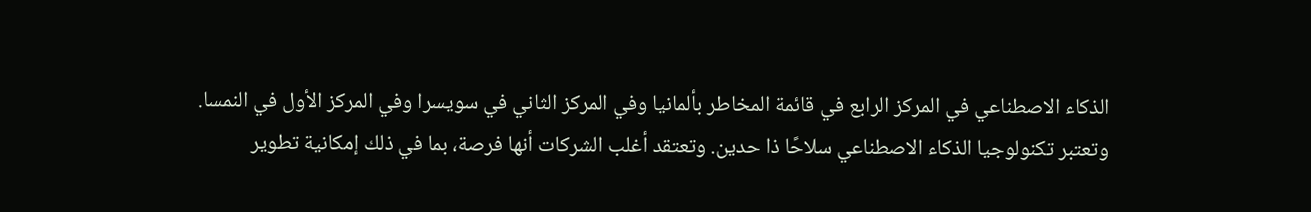الذكاء الاصطناعي في المركز الرابع في قائمة المخاطر بألمانيا وفي المركز الثاني في سويسرا وفي المركز الأول في النمسا.
وتعتبر تكنولوجيا الذكاء الاصطناعي سلاحًا ذا حدين. وتعتقد أغلب الشركات أنها فرصة، بما في ذلك إمكانية تطوير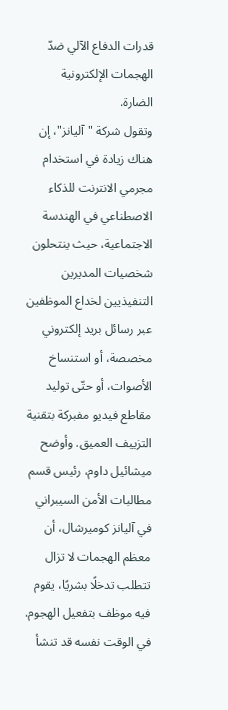قدرات الدفاع الآلي ضدّ الهجمات الإلكترونية الضارة.
وتقول شركة "آليانز"، إن هناك زيادة في استخدام مجرمي الانترنت للذكاء الاصطناعي في الهندسة الاجتماعية، حيث ينتحلون شخصيات المديرين التنفيذيين لخداع الموظفين عبر رسائل بريد إلكتروني مخصصة، أو استنساخ الأصوات، أو حتّى توليد مقاطع فيديو مفبركة بتقنية التزييف العميق. وأوضح ميشائيل داوم، رئيس قسم مطالبات الأمن السيبراني في آليانز كوميرشال، أن معظم الهجمات لا تزال تتطلب تدخلًا بشريًا، يقوم فيه موظف بتفعيل الهجوم.
في الوقت نفسه قد تنشأ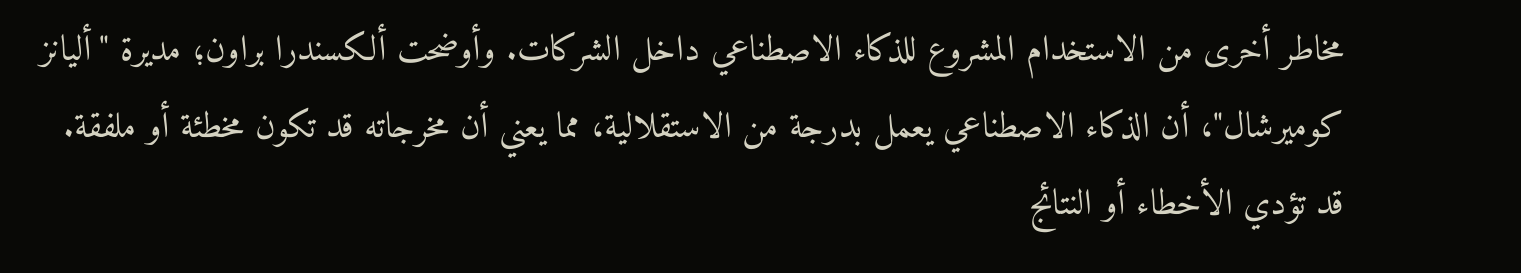مخاطر أخرى من الاستخدام المشروع للذكاء الاصطناعي داخل الشركات. وأوضحت ألكسندرا براون؛ مديرة "أليانز كوميرشال"، أن الذكاء الاصطناعي يعمل بدرجة من الاستقلالية، مما يعني أن مخرجاته قد تكون مخطئة أو ملفقة.
قد تؤدي الأخطاء أو النتائج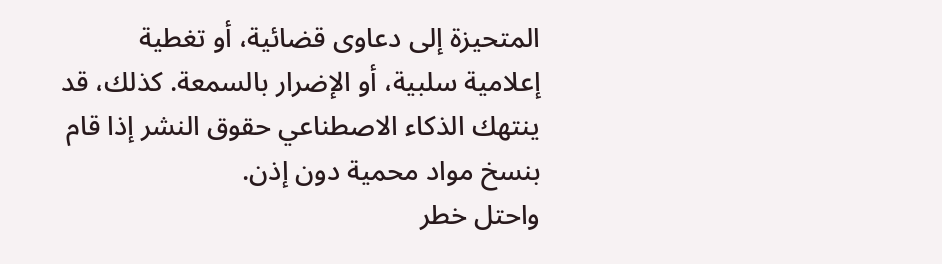المتحيزة إلى دعاوى قضائية، أو تغطية إعلامية سلبية، أو الإضرار بالسمعة. كذلك، قد ينتهك الذكاء الاصطناعي حقوق النشر إذا قام بنسخ مواد محمية دون إذن.
واحتل خطر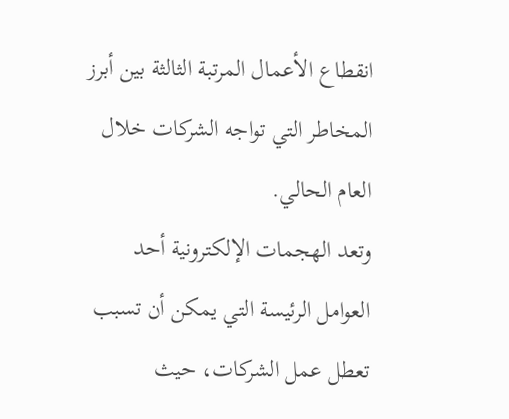انقطاع الأعمال المرتبة الثالثة بين أبرز المخاطر التي تواجه الشركات خلال العام الحالي.
وتعد الهجمات الإلكترونية أحد العوامل الرئيسة التي يمكن أن تسبب تعطل عمل الشركات، حيث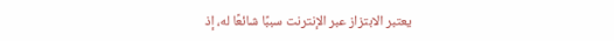يعتبر الابتزاز عبر الإنترنت سببًا شائعًا له، إذ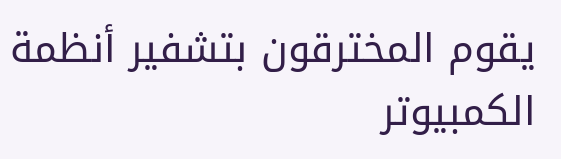يقوم المخترقون بتشفير أنظمة الكمبيوتر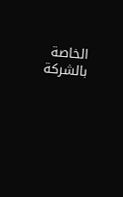الخاصة بالشركة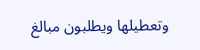وتعطيلها ويطلبون مبالغ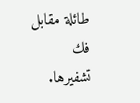طائلة مقابل فك تشفيرها.